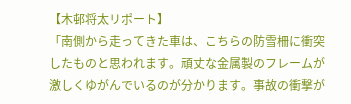【木邨将太リポート】
「南側から走ってきた車は、こちらの防雪柵に衝突したものと思われます。頑丈な金属製のフレームが激しくゆがんでいるのが分かります。事故の衝撃が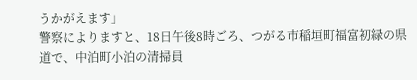うかがえます」
警察によりますと、18日午後8時ごろ、つがる市稲垣町福富初緑の県道で、中泊町小泊の清掃員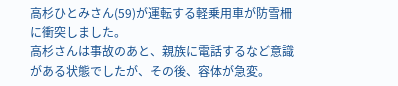高杉ひとみさん(59)が運転する軽乗用車が防雪柵に衝突しました。
高杉さんは事故のあと、親族に電話するなど意識がある状態でしたが、その後、容体が急変。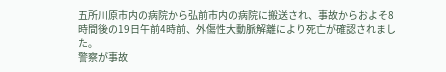五所川原市内の病院から弘前市内の病院に搬送され、事故からおよそ8時間後の19日午前4時前、外傷性大動脈解離により死亡が確認されました。
警察が事故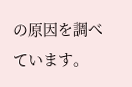の原因を調べています。